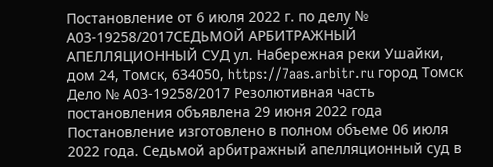Постановление от 6 июля 2022 г. по делу № А03-19258/2017СЕДЬМОЙ АРБИТРАЖНЫЙ АПЕЛЛЯЦИОННЫЙ СУД ул. Набережная реки Ушайки, дом 24, Томск, 634050, https://7aas.arbitr.ru город Томск Дело № А03-19258/2017 Резолютивная часть постановления объявлена 29 июня 2022 года Постановление изготовлено в полном объеме 06 июля 2022 года. Седьмой арбитражный апелляционный суд в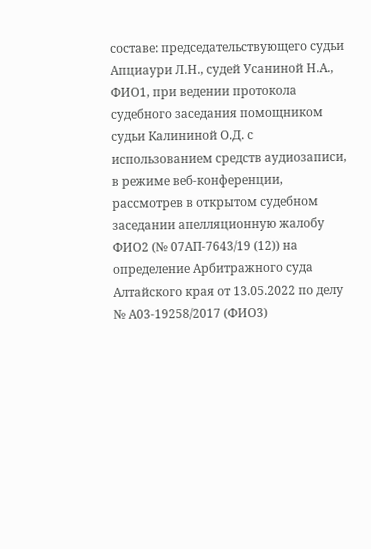составе: председательствующего судьи Апциаури Л.Н., судей Усаниной Н.А., ФИО1, при ведении протокола судебного заседания помощником судьи Калининой О.Д. с использованием средств аудиозаписи, в режиме веб-конференции, рассмотрев в открытом судебном заседании апелляционную жалобу ФИО2 (№ 07АП-7643/19 (12)) на определение Арбитражного суда Алтайского края от 13.05.2022 по делу № А03-19258/2017 (ФИО3)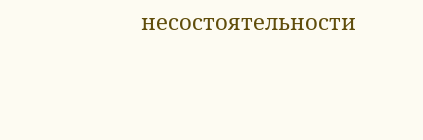несостоятельности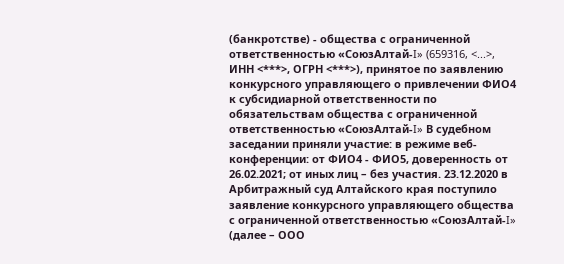(банкротстве) - общества с ограниченной ответственностью «СоюзАлтай-I» (659316, <...>, ИНН <***>, ОГРН <***>), принятое по заявлению конкурсного управляющего о привлечении ФИО4 к субсидиарной ответственности по обязательствам общества с ограниченной ответственностью «СоюзАлтай-I» В судебном заседании приняли участие: в режиме веб-конференции: от ФИО4 - ФИО5, доверенность от 26.02.2021; от иных лиц – без участия. 23.12.2020 в Арбитражный суд Алтайского края поступило заявление конкурсного управляющего общества с ограниченной ответственностью «СоюзАлтай-I» (далее – ООО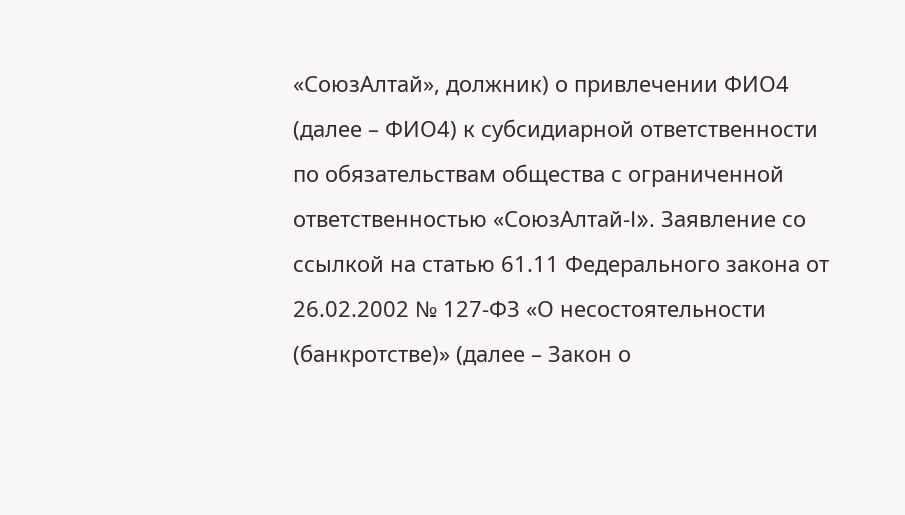«СоюзАлтай», должник) о привлечении ФИО4 (далее – ФИО4) к субсидиарной ответственности по обязательствам общества с ограниченной ответственностью «СоюзАлтай-I». Заявление со ссылкой на статью 61.11 Федерального закона от 26.02.2002 № 127-ФЗ «О несостоятельности (банкротстве)» (далее – Закон о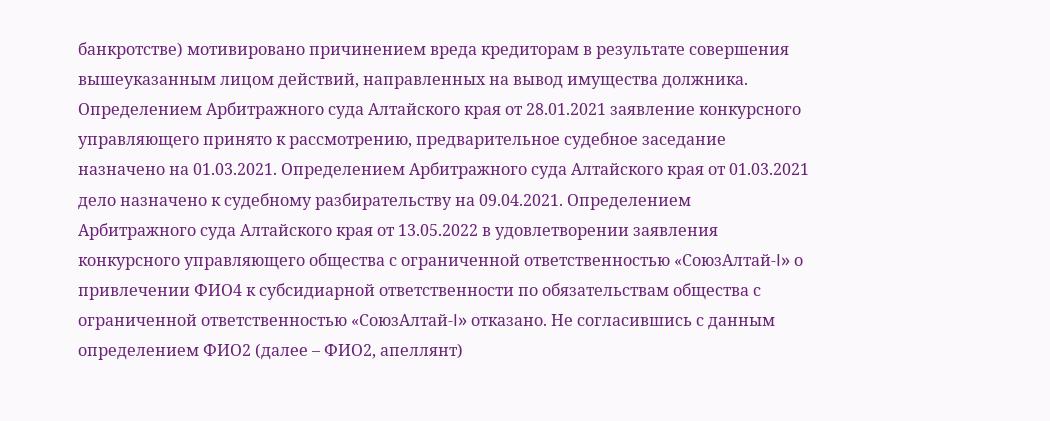банкротстве) мотивировано причинением вреда кредиторам в результате совершения вышеуказанным лицом действий, направленных на вывод имущества должника. Определением Арбитражного суда Алтайского края от 28.01.2021 заявление конкурсного управляющего принято к рассмотрению, предварительное судебное заседание назначено на 01.03.2021. Определением Арбитражного суда Алтайского края от 01.03.2021 дело назначено к судебному разбирательству на 09.04.2021. Определением Арбитражного суда Алтайского края от 13.05.2022 в удовлетворении заявления конкурсного управляющего общества с ограниченной ответственностью «СоюзАлтай-I» о привлечении ФИО4 к субсидиарной ответственности по обязательствам общества с ограниченной ответственностью «СоюзАлтай-I» отказано. Не согласившись с данным определением ФИО2 (далее – ФИО2, апеллянт)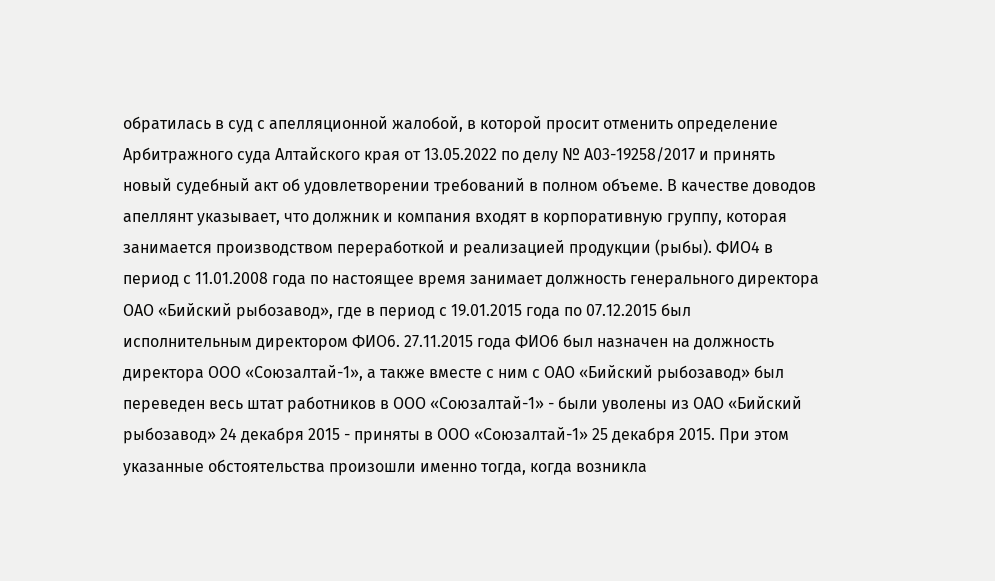обратилась в суд с апелляционной жалобой, в которой просит отменить определение Арбитражного суда Алтайского края от 13.05.2022 по делу № А03-19258/2017 и принять новый судебный акт об удовлетворении требований в полном объеме. В качестве доводов апеллянт указывает, что должник и компания входят в корпоративную группу, которая занимается производством переработкой и реализацией продукции (рыбы). ФИО4 в период с 11.01.2008 года по настоящее время занимает должность генерального директора ОАО «Бийский рыбозавод», где в период с 19.01.2015 года по 07.12.2015 был исполнительным директором ФИО6. 27.11.2015 года ФИО6 был назначен на должность директора ООО «Союзалтай-1», а также вместе с ним с ОАО «Бийский рыбозавод» был переведен весь штат работников в ООО «Союзалтай-1» - были уволены из ОАО «Бийский рыбозавод» 24 декабря 2015 - приняты в ООО «Союзалтай-1» 25 декабря 2015. При этом указанные обстоятельства произошли именно тогда, когда возникла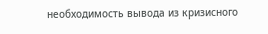необходимость вывода из кризисного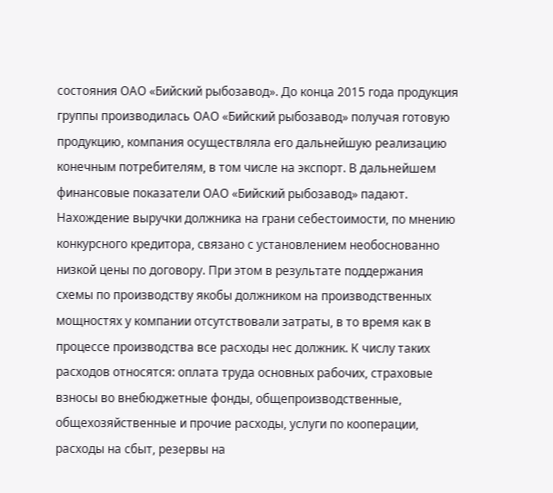состояния ОАО «Бийский рыбозавод». До конца 2015 года продукция группы производилась ОАО «Бийский рыбозавод» получая готовую продукцию, компания осуществляла его дальнейшую реализацию конечным потребителям, в том числе на экспорт. В дальнейшем финансовые показатели ОАО «Бийский рыбозавод» падают. Нахождение выручки должника на грани себестоимости, по мнению конкурсного кредитора, связано с установлением необоснованно низкой цены по договору. При этом в результате поддержания схемы по производству якобы должником на производственных мощностях у компании отсутствовали затраты, в то время как в процессе производства все расходы нес должник. К числу таких расходов относятся: оплата труда основных рабочих, страховые взносы во внебюджетные фонды, общепроизводственные, общехозяйственные и прочие расходы, услуги по кооперации, расходы на сбыт, резервы на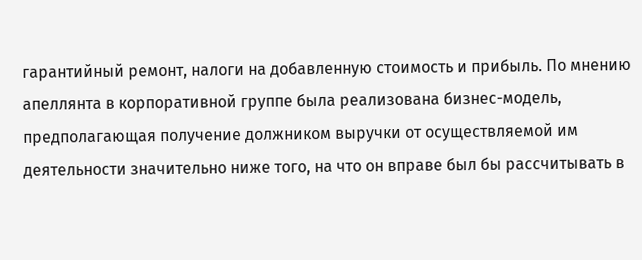гарантийный ремонт, налоги на добавленную стоимость и прибыль. По мнению апеллянта в корпоративной группе была реализована бизнес-модель, предполагающая получение должником выручки от осуществляемой им деятельности значительно ниже того, на что он вправе был бы рассчитывать в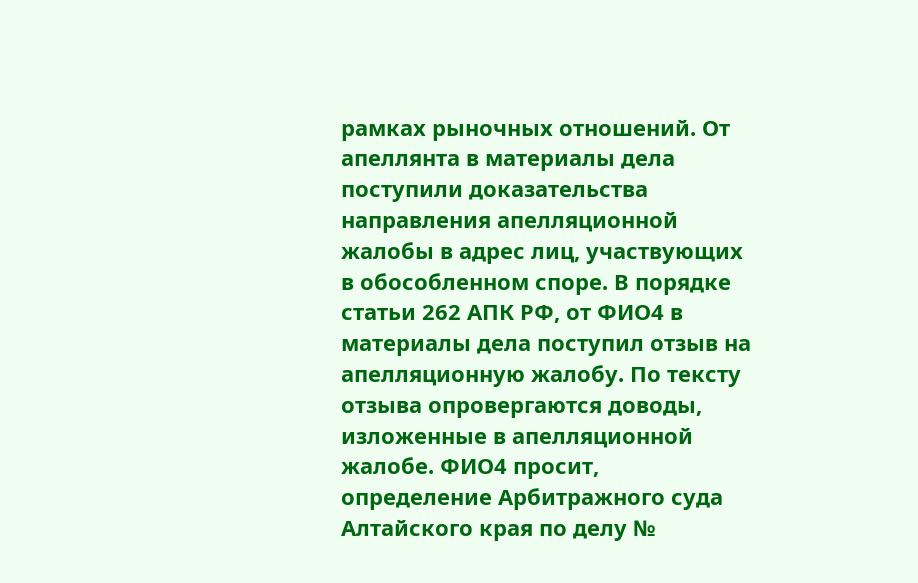рамках рыночных отношений. От апеллянта в материалы дела поступили доказательства направления апелляционной жалобы в адрес лиц, участвующих в обособленном споре. В порядке статьи 262 АПК РФ, от ФИО4 в материалы дела поступил отзыв на апелляционную жалобу. По тексту отзыва опровергаются доводы, изложенные в апелляционной жалобе. ФИО4 просит, определение Арбитражного суда Алтайского края по делу №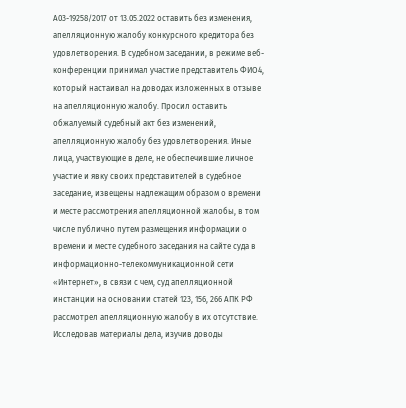А03-19258/2017 от 13.05.2022 оставить без изменения, апелляционную жалобу конкурсного кредитора без удовлетворения. В судебном заседании, в режиме веб-конференции принимал участие представитель ФИО4, который настаивал на доводах изложенных в отзыве на апелляционную жалобу. Просил оставить обжалуемый судебный акт без изменений, апелляционную жалобу без удовлетворения. Иные лица, участвующие в деле, не обеспечившие личное участие и явку своих представителей в судебное заседание, извещены надлежащим образом о времени и месте рассмотрения апелляционной жалобы, в том числе публично путем размещения информации о времени и месте судебного заседания на сайте суда в информационно-телекоммуникационной сети «Интернет», в связи с чем, суд апелляционной инстанции на основании статей 123, 156, 266 АПК РФ рассмотрел апелляционную жалобу в их отсутствие. Исследовав материалы дела, изучив доводы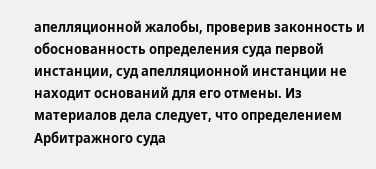апелляционной жалобы, проверив законность и обоснованность определения суда первой инстанции, суд апелляционной инстанции не находит оснований для его отмены. Из материалов дела следует, что определением Арбитражного суда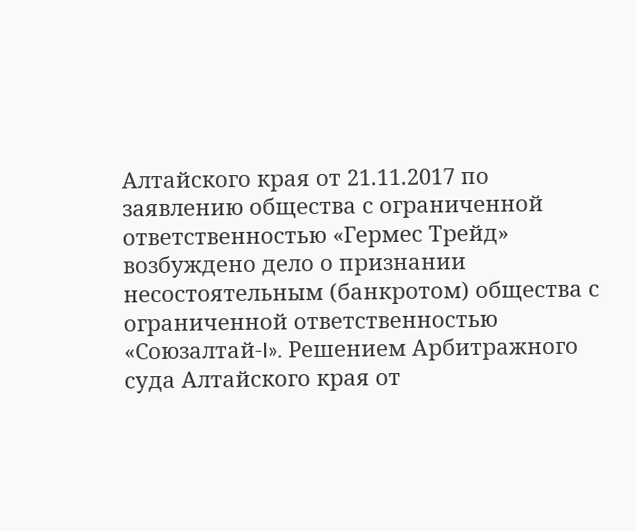Алтайского края от 21.11.2017 по заявлению общества с ограниченной ответственностью «Гермес Трейд» возбуждено дело о признании несостоятельным (банкротом) общества с ограниченной ответственностью «Союзалтай-I». Решением Арбитражного суда Алтайского края от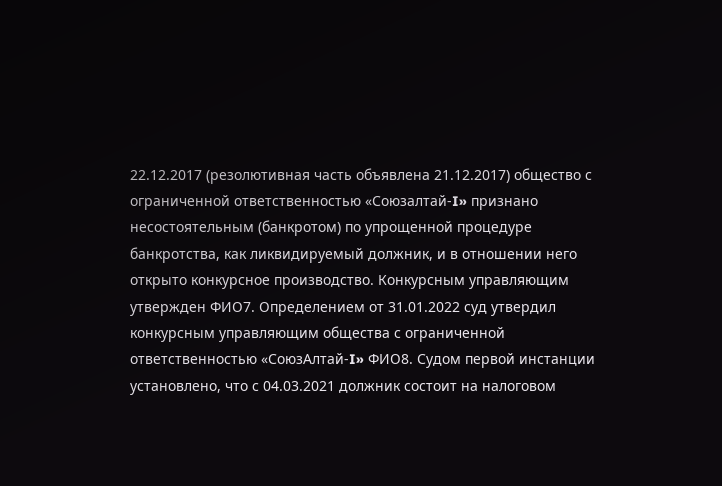22.12.2017 (резолютивная часть объявлена 21.12.2017) общество с ограниченной ответственностью «Союзалтай-I» признано несостоятельным (банкротом) по упрощенной процедуре банкротства, как ликвидируемый должник, и в отношении него открыто конкурсное производство. Конкурсным управляющим утвержден ФИО7. Определением от 31.01.2022 суд утвердил конкурсным управляющим общества с ограниченной ответственностью «СоюзАлтай-I» ФИО8. Судом первой инстанции установлено, что с 04.03.2021 должник состоит на налоговом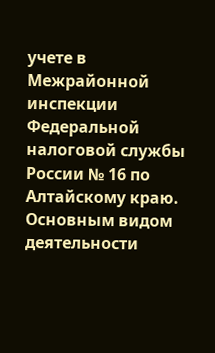учете в Межрайонной инспекции Федеральной налоговой службы России № 16 по Алтайскому краю. Основным видом деятельности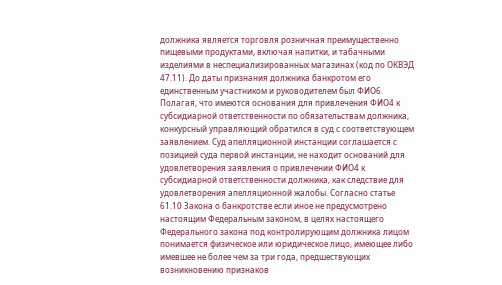должника является торговля розничная преимущественно пищевыми продуктами, включая напитки, и табачными изделиями в неспециализированных магазинах (код по ОКВЭД 47.11). До даты признания должника банкротом его единственным участником и руководителем был ФИО6. Полагая, что имеются основания для привлечения ФИО4 к субсидиарной ответственности по обязательствам должника, конкурсный управляющий обратился в суд с соответствующем заявлением. Суд апелляционной инстанции соглашается с позицией суда первой инстанции, не находит оснований для удовлетворения заявления о привлечении ФИО4 к субсидиарной ответственности должника, как следствие для удовлетворения апелляционной жалобы. Согласно статье 61.10 Закона о банкротстве если иное не предусмотрено настоящим Федеральным законом, в целях настоящего Федерального закона под контролирующим должника лицом понимается физическое или юридическое лицо, имеющее либо имевшее не более чем за три года, предшествующих возникновению признаков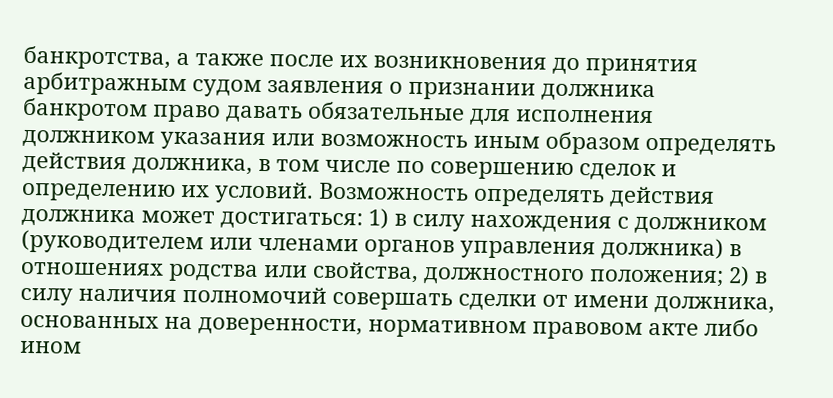банкротства, а также после их возникновения до принятия арбитражным судом заявления о признании должника банкротом право давать обязательные для исполнения должником указания или возможность иным образом определять действия должника, в том числе по совершению сделок и определению их условий. Возможность определять действия должника может достигаться: 1) в силу нахождения с должником (руководителем или членами органов управления должника) в отношениях родства или свойства, должностного положения; 2) в силу наличия полномочий совершать сделки от имени должника, основанных на доверенности, нормативном правовом акте либо ином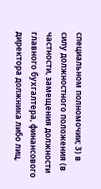специальном полномочии; 3) в силу должностного положения (в частности, замещения должности главного бухгалтера, финансового директора должника либо лиц,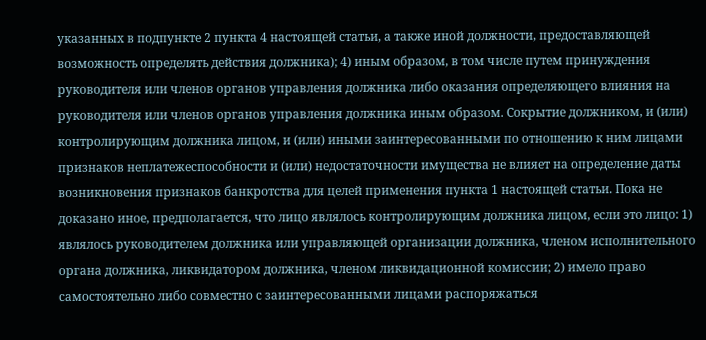указанных в подпункте 2 пункта 4 настоящей статьи, а также иной должности, предоставляющей возможность определять действия должника); 4) иным образом, в том числе путем принуждения руководителя или членов органов управления должника либо оказания определяющего влияния на руководителя или членов органов управления должника иным образом. Сокрытие должником, и (или) контролирующим должника лицом, и (или) иными заинтересованными по отношению к ним лицами признаков неплатежеспособности и (или) недостаточности имущества не влияет на определение даты возникновения признаков банкротства для целей применения пункта 1 настоящей статьи. Пока не доказано иное, предполагается, что лицо являлось контролирующим должника лицом, если это лицо: 1) являлось руководителем должника или управляющей организации должника, членом исполнительного органа должника, ликвидатором должника, членом ликвидационной комиссии; 2) имело право самостоятельно либо совместно с заинтересованными лицами распоряжаться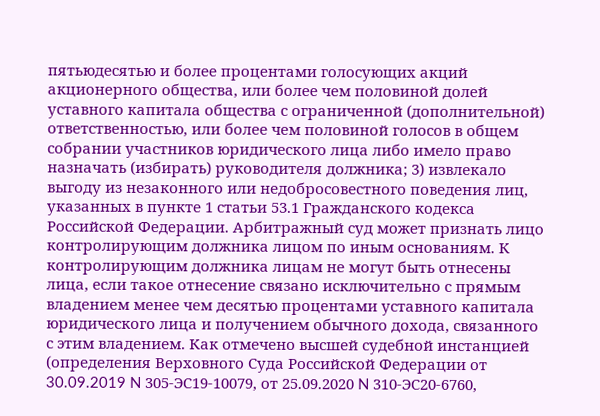пятьюдесятью и более процентами голосующих акций акционерного общества, или более чем половиной долей уставного капитала общества с ограниченной (дополнительной) ответственностью, или более чем половиной голосов в общем собрании участников юридического лица либо имело право назначать (избирать) руководителя должника; 3) извлекало выгоду из незаконного или недобросовестного поведения лиц, указанных в пункте 1 статьи 53.1 Гражданского кодекса Российской Федерации. Арбитражный суд может признать лицо контролирующим должника лицом по иным основаниям. К контролирующим должника лицам не могут быть отнесены лица, если такое отнесение связано исключительно с прямым владением менее чем десятью процентами уставного капитала юридического лица и получением обычного дохода, связанного с этим владением. Как отмечено высшей судебной инстанцией (определения Верховного Суда Российской Федерации от 30.09.2019 N 305-ЭС19-10079, от 25.09.2020 N 310-ЭС20-6760,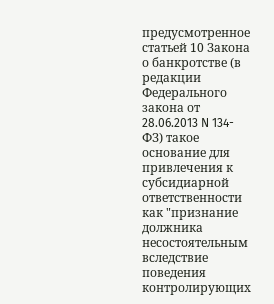предусмотренное статьей 10 Закона о банкротстве (в редакции Федерального закона от 28.06.2013 N 134-ФЗ) такое основание для привлечения к субсидиарной ответственности как "признание должника несостоятельным вследствие поведения контролирующих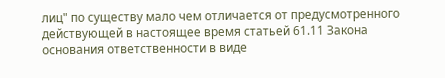лиц" по существу мало чем отличается от предусмотренного действующей в настоящее время статьей 61.11 Закона основания ответственности в виде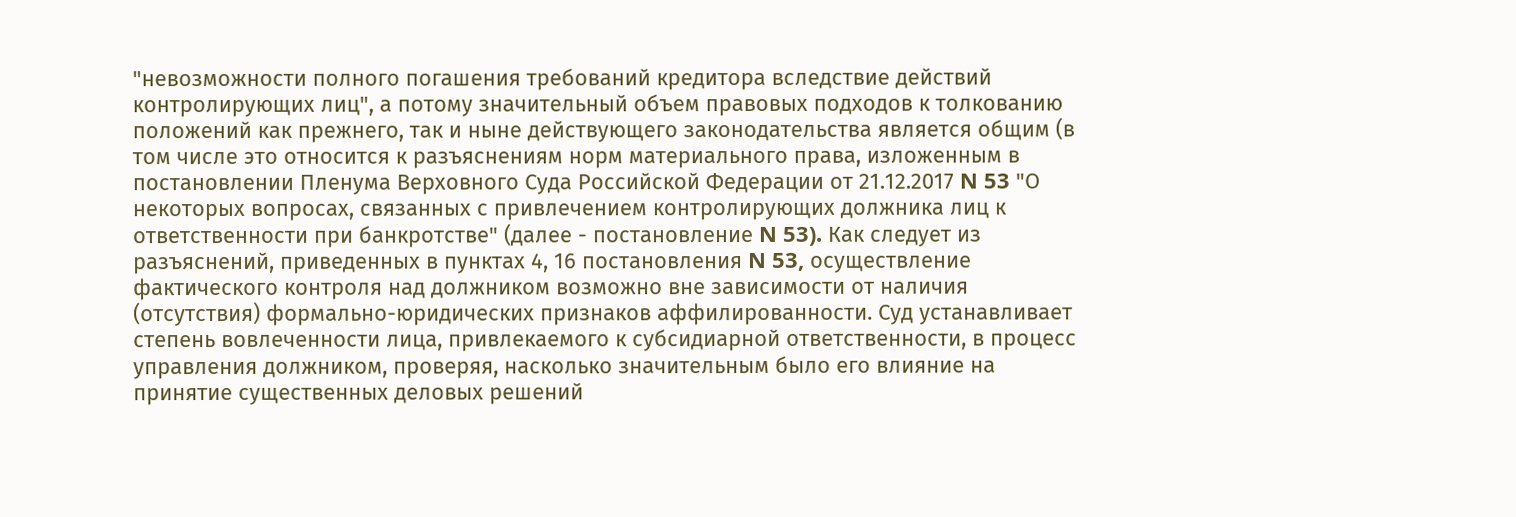"невозможности полного погашения требований кредитора вследствие действий контролирующих лиц", а потому значительный объем правовых подходов к толкованию положений как прежнего, так и ныне действующего законодательства является общим (в том числе это относится к разъяснениям норм материального права, изложенным в постановлении Пленума Верховного Суда Российской Федерации от 21.12.2017 N 53 "О некоторых вопросах, связанных с привлечением контролирующих должника лиц к ответственности при банкротстве" (далее - постановление N 53). Как следует из разъяснений, приведенных в пунктах 4, 16 постановления N 53, осуществление фактического контроля над должником возможно вне зависимости от наличия (отсутствия) формально-юридических признаков аффилированности. Суд устанавливает степень вовлеченности лица, привлекаемого к субсидиарной ответственности, в процесс управления должником, проверяя, насколько значительным было его влияние на принятие существенных деловых решений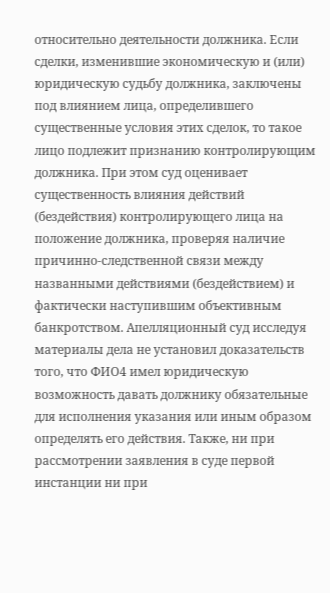относительно деятельности должника. Если сделки, изменившие экономическую и (или) юридическую судьбу должника, заключены под влиянием лица, определившего существенные условия этих сделок, то такое лицо подлежит признанию контролирующим должника. При этом суд оценивает существенность влияния действий (бездействия) контролирующего лица на положение должника, проверяя наличие причинно-следственной связи между названными действиями (бездействием) и фактически наступившим объективным банкротством. Апелляционный суд исследуя материалы дела не установил доказательств того, что ФИО4 имел юридическую возможность давать должнику обязательные для исполнения указания или иным образом определять его действия. Также, ни при рассмотрении заявления в суде первой инстанции ни при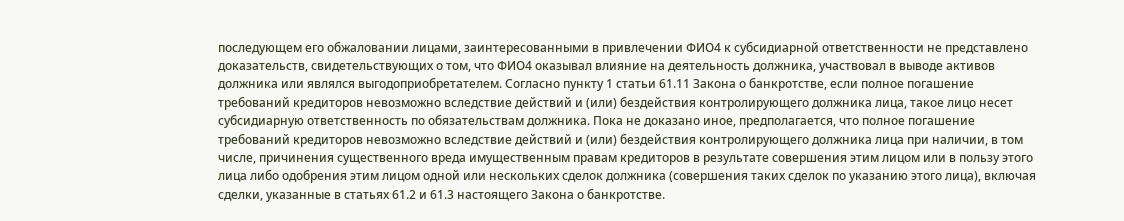последующем его обжаловании лицами, заинтересованными в привлечении ФИО4 к субсидиарной ответственности не представлено доказательств, свидетельствующих о том, что ФИО4 оказывал влияние на деятельность должника, участвовал в выводе активов должника или являлся выгодоприобретателем. Согласно пункту 1 статьи 61.11 Закона о банкротстве, если полное погашение требований кредиторов невозможно вследствие действий и (или) бездействия контролирующего должника лица, такое лицо несет субсидиарную ответственность по обязательствам должника. Пока не доказано иное, предполагается, что полное погашение требований кредиторов невозможно вследствие действий и (или) бездействия контролирующего должника лица при наличии, в том числе, причинения существенного вреда имущественным правам кредиторов в результате совершения этим лицом или в пользу этого лица либо одобрения этим лицом одной или нескольких сделок должника (совершения таких сделок по указанию этого лица), включая сделки, указанные в статьях 61.2 и 61.3 настоящего Закона о банкротстве.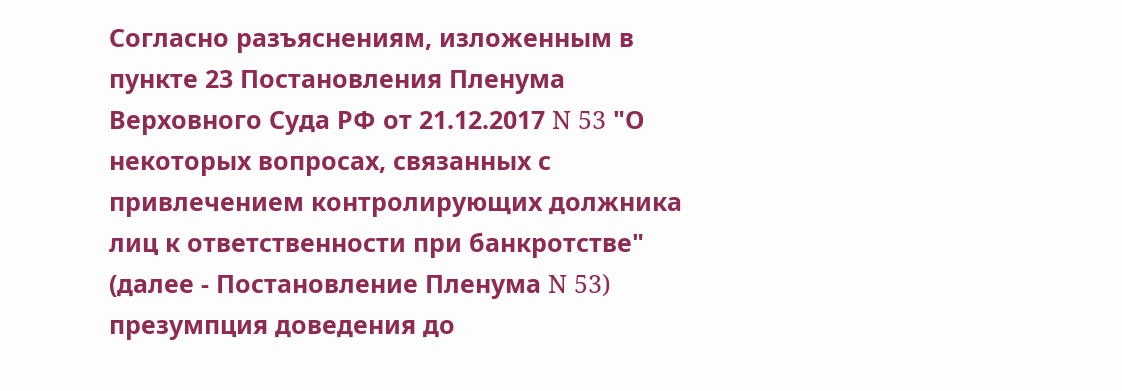Согласно разъяснениям, изложенным в пункте 23 Постановления Пленума Верховного Суда РФ от 21.12.2017 N 53 "О некоторых вопросах, связанных с привлечением контролирующих должника лиц к ответственности при банкротстве" (далее - Постановление Пленума N 53) презумпция доведения до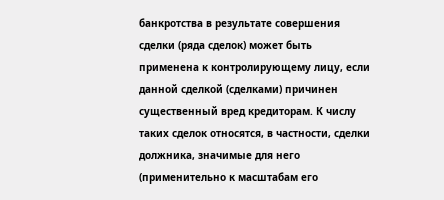банкротства в результате совершения сделки (ряда сделок) может быть применена к контролирующему лицу, если данной сделкой (сделками) причинен существенный вред кредиторам. К числу таких сделок относятся, в частности, сделки должника, значимые для него (применительно к масштабам его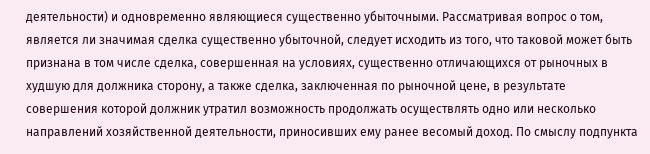деятельности) и одновременно являющиеся существенно убыточными. Рассматривая вопрос о том, является ли значимая сделка существенно убыточной, следует исходить из того, что таковой может быть признана в том числе сделка, совершенная на условиях, существенно отличающихся от рыночных в худшую для должника сторону, а также сделка, заключенная по рыночной цене, в результате совершения которой должник утратил возможность продолжать осуществлять одно или несколько направлений хозяйственной деятельности, приносивших ему ранее весомый доход. По смыслу подпункта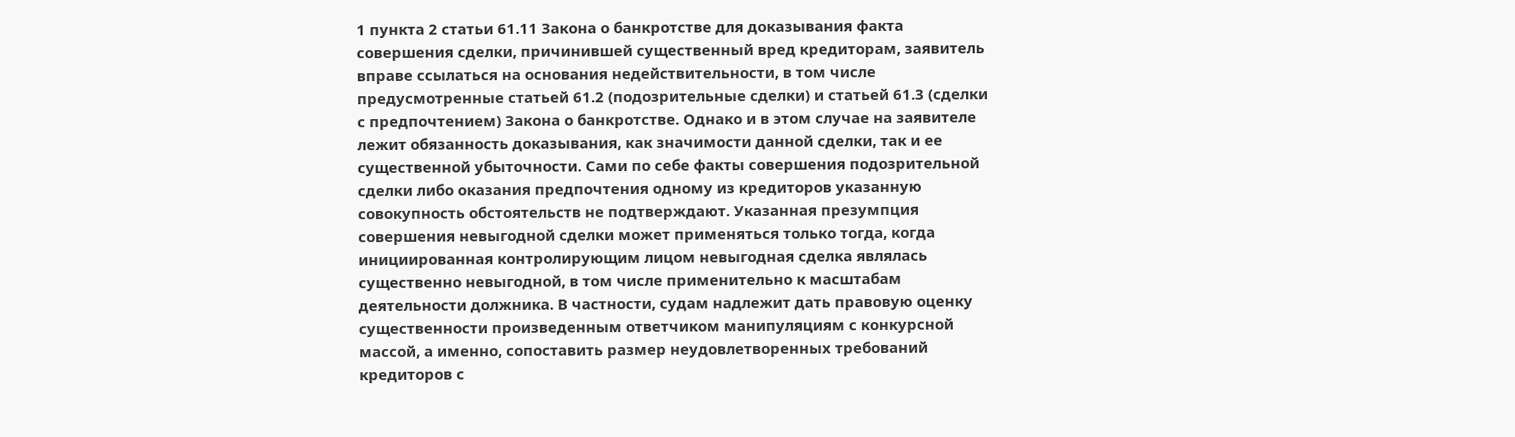1 пункта 2 статьи 61.11 Закона о банкротстве для доказывания факта совершения сделки, причинившей существенный вред кредиторам, заявитель вправе ссылаться на основания недействительности, в том числе предусмотренные статьей 61.2 (подозрительные сделки) и статьей 61.3 (сделки с предпочтением) Закона о банкротстве. Однако и в этом случае на заявителе лежит обязанность доказывания, как значимости данной сделки, так и ее существенной убыточности. Сами по себе факты совершения подозрительной сделки либо оказания предпочтения одному из кредиторов указанную совокупность обстоятельств не подтверждают. Указанная презумпция совершения невыгодной сделки может применяться только тогда, когда инициированная контролирующим лицом невыгодная сделка являлась существенно невыгодной, в том числе применительно к масштабам деятельности должника. В частности, судам надлежит дать правовую оценку существенности произведенным ответчиком манипуляциям с конкурсной массой, а именно, сопоставить размер неудовлетворенных требований кредиторов с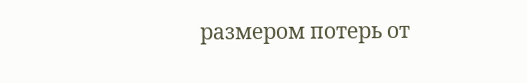размером потерь от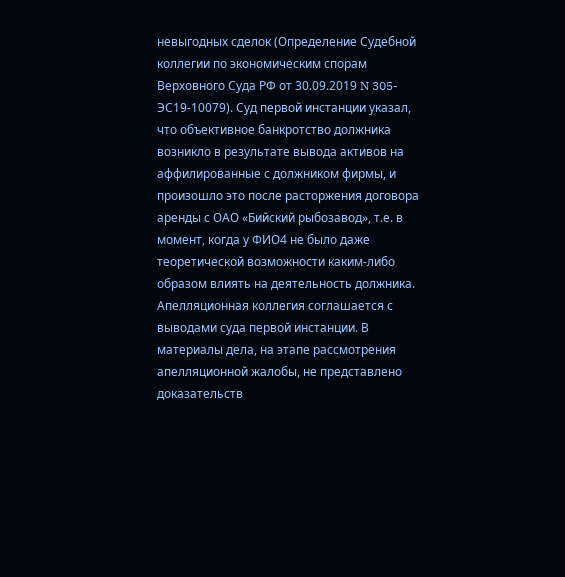невыгодных сделок (Определение Судебной коллегии по экономическим спорам Верховного Суда РФ от 30.09.2019 N 305-ЭС19-10079). Суд первой инстанции указал, что объективное банкротство должника возникло в результате вывода активов на аффилированные с должником фирмы, и произошло это после расторжения договора аренды с ОАО «Бийский рыбозавод», т.е. в момент, когда у ФИО4 не было даже теоретической возможности каким-либо образом влиять на деятельность должника. Апелляционная коллегия соглашается с выводами суда первой инстанции. В материалы дела, на этапе рассмотрения апелляционной жалобы, не представлено доказательств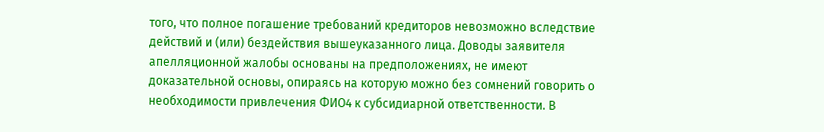того, что полное погашение требований кредиторов невозможно вследствие действий и (или) бездействия вышеуказанного лица. Доводы заявителя апелляционной жалобы основаны на предположениях, не имеют доказательной основы, опираясь на которую можно без сомнений говорить о необходимости привлечения ФИО4 к субсидиарной ответственности. В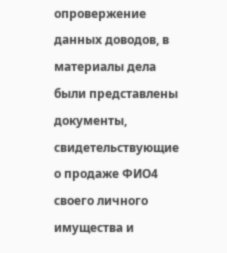опровержение данных доводов, в материалы дела были представлены документы, свидетельствующие о продаже ФИО4 своего личного имущества и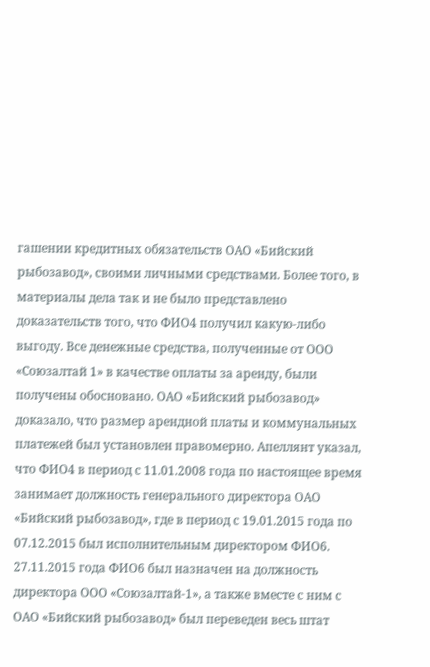гашении кредитных обязательств ОАО «Бийский рыбозавод», своими личными средствами. Более того, в материалы дела так и не было представлено доказательств того, что ФИО4 получил какую-либо выгоду. Все денежные средства, полученные от ООО «Союзалтай 1» в качестве оплаты за аренду, были получены обосновано. ОАО «Бийский рыбозавод» доказало, что размер арендной платы и коммунальных платежей был установлен правомерно. Апеллянт указал, что ФИО4 в период с 11.01.2008 года по настоящее время занимает должность генерального директора ОАО «Бийский рыбозавод», где в период с 19.01.2015 года по 07.12.2015 был исполнительным директором ФИО6. 27.11.2015 года ФИО6 был назначен на должность директора ООО «Союзалтай-1», а также вместе с ним с ОАО «Бийский рыбозавод» был переведен весь штат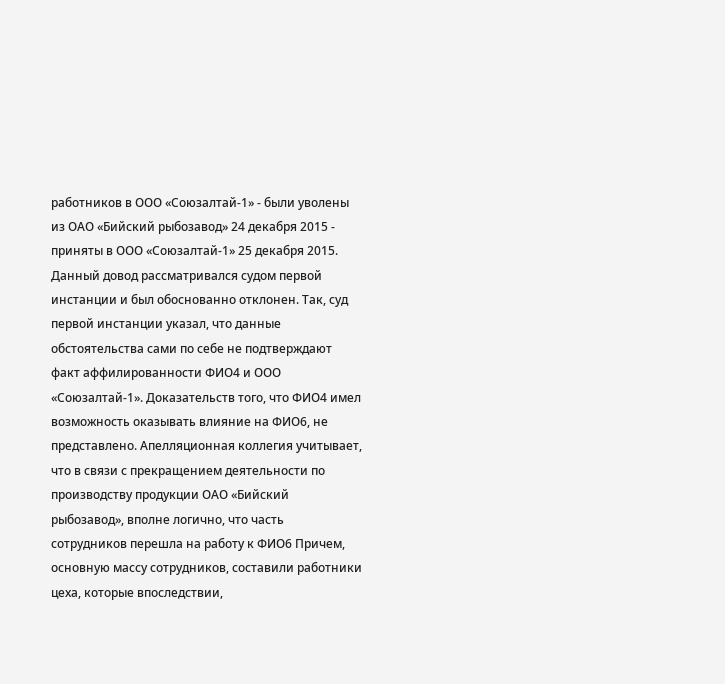работников в ООО «Союзалтай-1» - были уволены из ОАО «Бийский рыбозавод» 24 декабря 2015 - приняты в ООО «Союзалтай-1» 25 декабря 2015. Данный довод рассматривался судом первой инстанции и был обоснованно отклонен. Так, суд первой инстанции указал, что данные обстоятельства сами по себе не подтверждают факт аффилированности ФИО4 и ООО «Союзалтай-1». Доказательств того, что ФИО4 имел возможность оказывать влияние на ФИО6, не представлено. Апелляционная коллегия учитывает, что в связи с прекращением деятельности по производству продукции ОАО «Бийский рыбозавод», вполне логично, что часть сотрудников перешла на работу к ФИО6 Причем, основную массу сотрудников, составили работники цеха, которые впоследствии,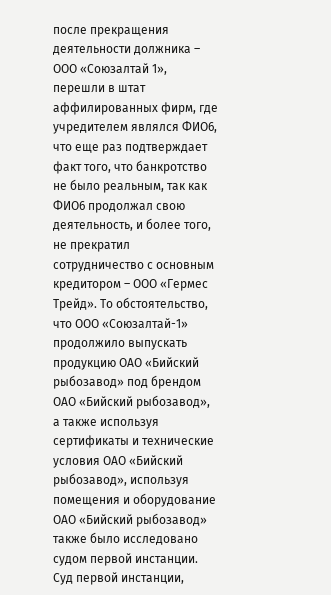после прекращения деятельности должника – ООО «Союзалтай 1», перешли в штат аффилированных фирм, где учредителем являлся ФИО6, что еще раз подтверждает факт того, что банкротство не было реальным, так как ФИО6 продолжал свою деятельность, и более того, не прекратил сотрудничество с основным кредитором – ООО «Гермес Трейд». То обстоятельство, что ООО «Союзалтай-1» продолжило выпускать продукцию ОАО «Бийский рыбозавод» под брендом ОАО «Бийский рыбозавод», а также используя сертификаты и технические условия ОАО «Бийский рыбозавод», используя помещения и оборудование ОАО «Бийский рыбозавод» также было исследовано судом первой инстанции. Суд первой инстанции,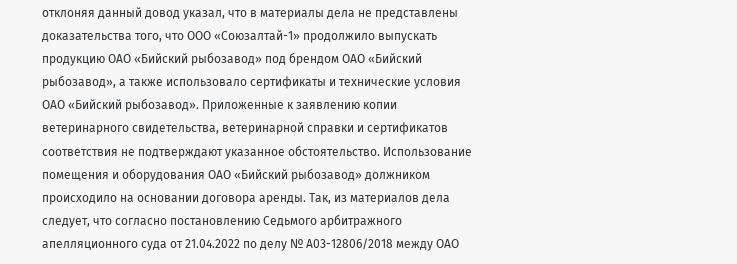отклоняя данный довод указал, что в материалы дела не представлены доказательства того, что ООО «Союзалтай-1» продолжило выпускать продукцию ОАО «Бийский рыбозавод» под брендом ОАО «Бийский рыбозавод», а также использовало сертификаты и технические условия ОАО «Бийский рыбозавод». Приложенные к заявлению копии ветеринарного свидетельства, ветеринарной справки и сертификатов соответствия не подтверждают указанное обстоятельство. Использование помещения и оборудования ОАО «Бийский рыбозавод» должником происходило на основании договора аренды. Так, из материалов дела следует, что согласно постановлению Седьмого арбитражного апелляционного суда от 21.04.2022 по делу № А03-12806/2018 между ОАО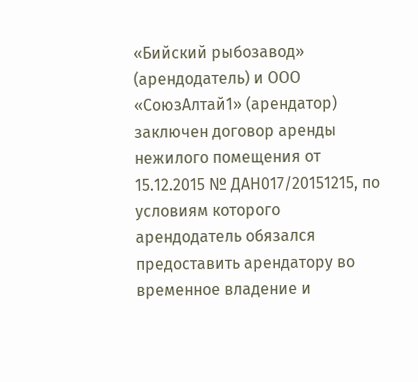«Бийский рыбозавод» (арендодатель) и ООО «СоюзАлтай1» (арендатор) заключен договор аренды нежилого помещения от 15.12.2015 № ДАН017/20151215, по условиям которого арендодатель обязался предоставить арендатору во временное владение и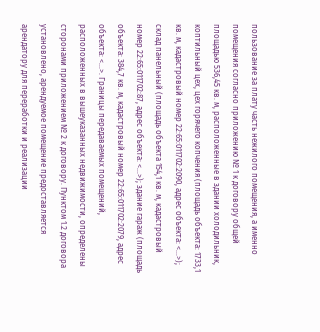пользование за плату часть нежилого помещения, а именно помещения согласно приложению № 1 к договору общей площадью 536,45 кв. м, расположенные в здании холодильник, коптильный цех, цех горячего копчения (площадь объекта: 1733,1 кв. м, кадастровый номер 22:65:011702:2090, адрес объекта: <...>); склад панельный (площадь объекта 154,1 кв. м, кадастровый номер 22:65:011702:87, адрес объекта: <...>); здание гараж (площадь объекта: 384,7 кв. м, кадастровый номер 22:65:011702:2079, адрес объекта: <...>. Границы передаваемых помещений, расположенных в вышеуказанных недвижимости, определены сторонами приложением № 2 к договору. Пунктом 1.2 договора установлено, арендуемое помещение предоставляется арендатору для переработки и реализации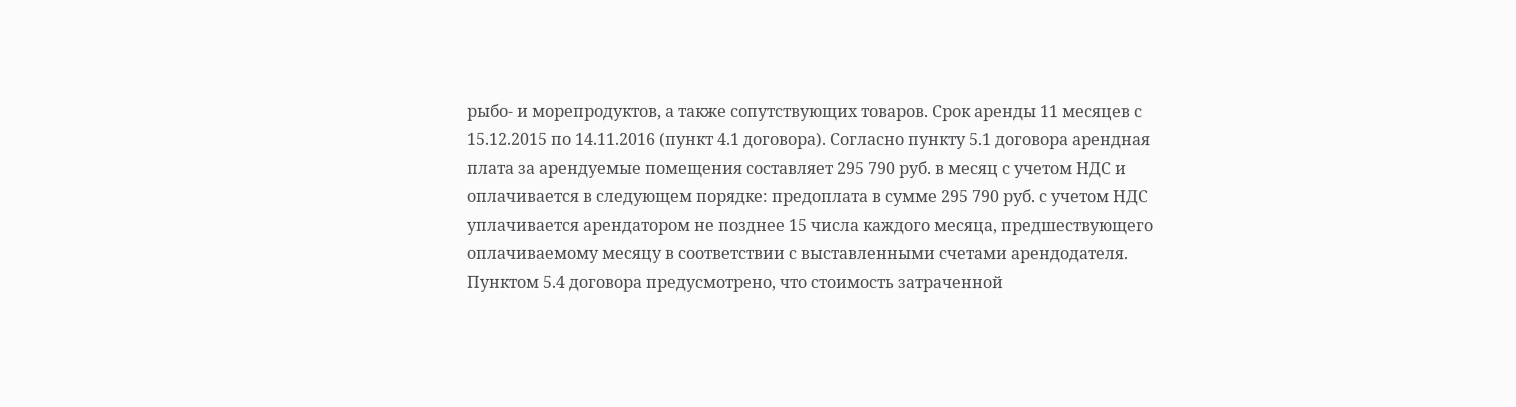рыбо- и морепродуктов, а также сопутствующих товаров. Срок аренды 11 месяцев с 15.12.2015 по 14.11.2016 (пункт 4.1 договора). Согласно пункту 5.1 договора арендная плата за арендуемые помещения составляет 295 790 руб. в месяц с учетом НДС и оплачивается в следующем порядке: предоплата в сумме 295 790 руб. с учетом НДС уплачивается арендатором не позднее 15 числа каждого месяца, предшествующего оплачиваемому месяцу в соответствии с выставленными счетами арендодателя. Пунктом 5.4 договора предусмотрено, что стоимость затраченной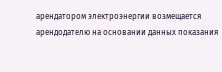арендатором электроэнергии возмещается арендодателю на основании данных показания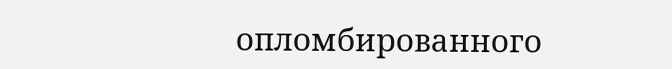опломбированного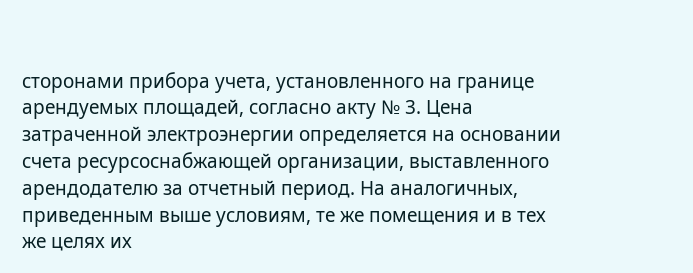сторонами прибора учета, установленного на границе арендуемых площадей, согласно акту № 3. Цена затраченной электроэнергии определяется на основании счета ресурсоснабжающей организации, выставленного арендодателю за отчетный период. На аналогичных, приведенным выше условиям, те же помещения и в тех же целях их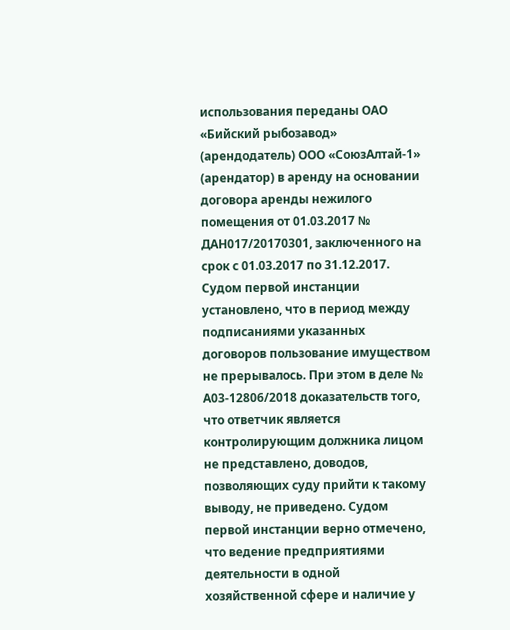использования переданы ОАО «Бийский рыбозавод» (арендодатель) ООО «СоюзАлтай-1» (арендатор) в аренду на основании договора аренды нежилого помещения от 01.03.2017 № ДАН017/20170301, заключенного на срок с 01.03.2017 по 31.12.2017. Судом первой инстанции установлено, что в период между подписаниями указанных договоров пользование имуществом не прерывалось. При этом в деле № А03-12806/2018 доказательств того, что ответчик является контролирующим должника лицом не представлено, доводов, позволяющих суду прийти к такому выводу, не приведено. Судом первой инстанции верно отмечено, что ведение предприятиями деятельности в одной хозяйственной сфере и наличие у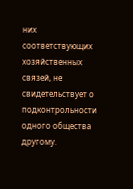них соответствующих хозяйственных связей, не свидетельствует о подконтрольности одного общества другому.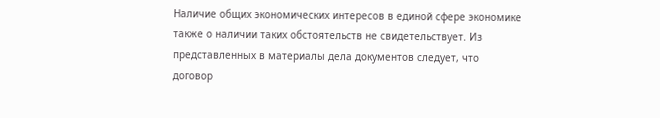Наличие общих экономических интересов в единой сфере экономике также о наличии таких обстоятельств не свидетельствует. Из представленных в материалы дела документов следует, что договор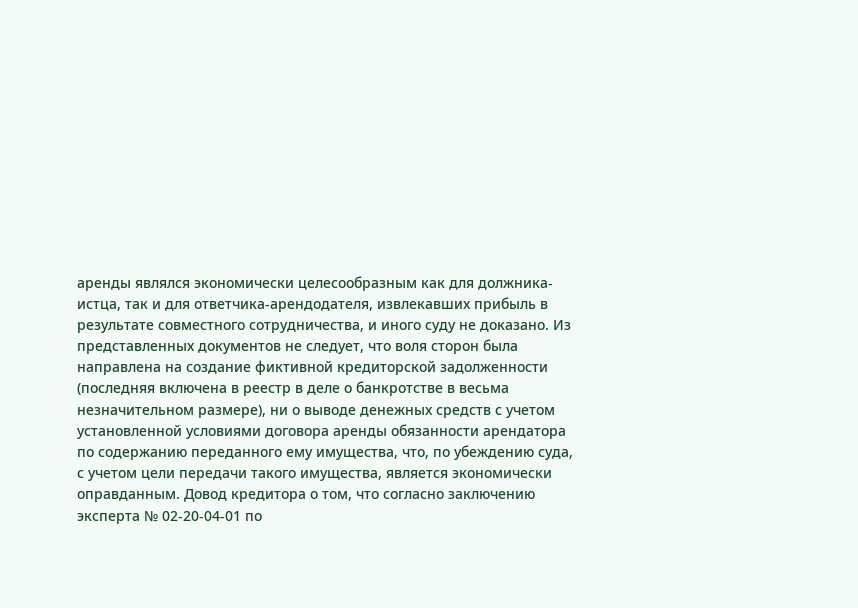аренды являлся экономически целесообразным как для должника-истца, так и для ответчика-арендодателя, извлекавших прибыль в результате совместного сотрудничества, и иного суду не доказано. Из представленных документов не следует, что воля сторон была направлена на создание фиктивной кредиторской задолженности (последняя включена в реестр в деле о банкротстве в весьма незначительном размере), ни о выводе денежных средств с учетом установленной условиями договора аренды обязанности арендатора по содержанию переданного ему имущества, что, по убеждению суда, с учетом цели передачи такого имущества, является экономически оправданным. Довод кредитора о том, что согласно заключению эксперта № 02-20-04-01 по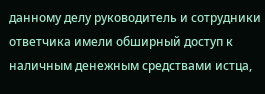данному делу руководитель и сотрудники ответчика имели обширный доступ к наличным денежным средствами истца,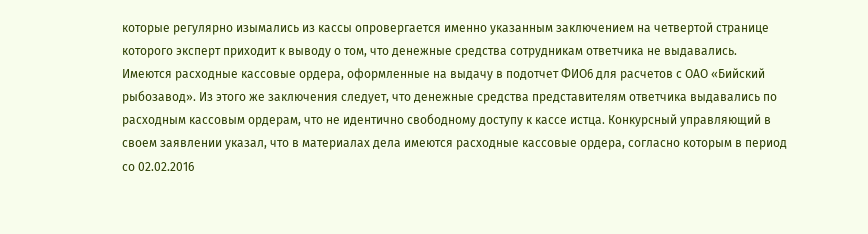которые регулярно изымались из кассы опровергается именно указанным заключением на четвертой странице которого эксперт приходит к выводу о том, что денежные средства сотрудникам ответчика не выдавались. Имеются расходные кассовые ордера, оформленные на выдачу в подотчет ФИО6 для расчетов с ОАО «Бийский рыбозавод». Из этого же заключения следует, что денежные средства представителям ответчика выдавались по расходным кассовым ордерам, что не идентично свободному доступу к кассе истца. Конкурсный управляющий в своем заявлении указал, что в материалах дела имеются расходные кассовые ордера, согласно которым в период со 02.02.2016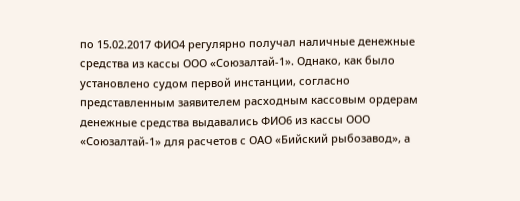по 15.02.2017 ФИО4 регулярно получал наличные денежные средства из кассы ООО «Союзалтай-1». Однако, как было установлено судом первой инстанции, согласно представленным заявителем расходным кассовым ордерам денежные средства выдавались ФИО6 из кассы ООО «Союзалтай-1» для расчетов с ОАО «Бийский рыбозавод», а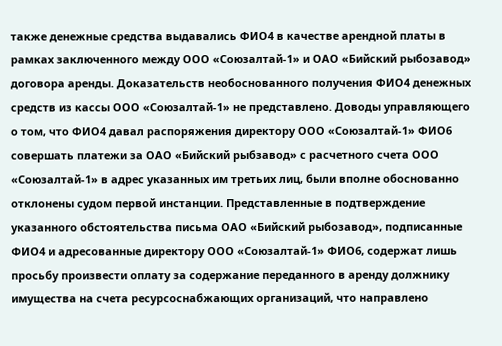также денежные средства выдавались ФИО4 в качестве арендной платы в рамках заключенного между ООО «Союзалтай-1» и ОАО «Бийский рыбозавод» договора аренды. Доказательств необоснованного получения ФИО4 денежных средств из кассы ООО «Союзалтай-1» не представлено. Доводы управляющего о том, что ФИО4 давал распоряжения директору ООО «Союзалтай-1» ФИО6 совершать платежи за ОАО «Бийский рыбзавод» с расчетного счета ООО «Союзалтай-1» в адрес указанных им третьих лиц, были вполне обоснованно отклонены судом первой инстанции. Представленные в подтверждение указанного обстоятельства письма ОАО «Бийский рыбозавод», подписанные ФИО4 и адресованные директору ООО «Союзалтай-1» ФИО6, содержат лишь просьбу произвести оплату за содержание переданного в аренду должнику имущества на счета ресурсоснабжающих организаций, что направлено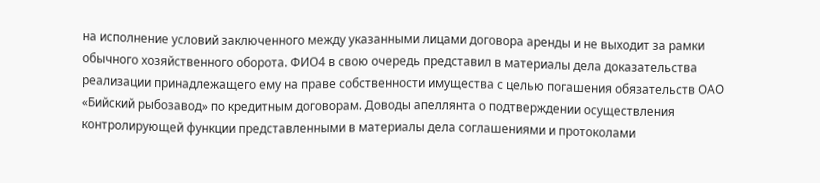на исполнение условий заключенного между указанными лицами договора аренды и не выходит за рамки обычного хозяйственного оборота. ФИО4 в свою очередь представил в материалы дела доказательства реализации принадлежащего ему на праве собственности имущества с целью погашения обязательств ОАО «Бийский рыбозавод» по кредитным договорам. Доводы апеллянта о подтверждении осуществления контролирующей функции представленными в материалы дела соглашениями и протоколами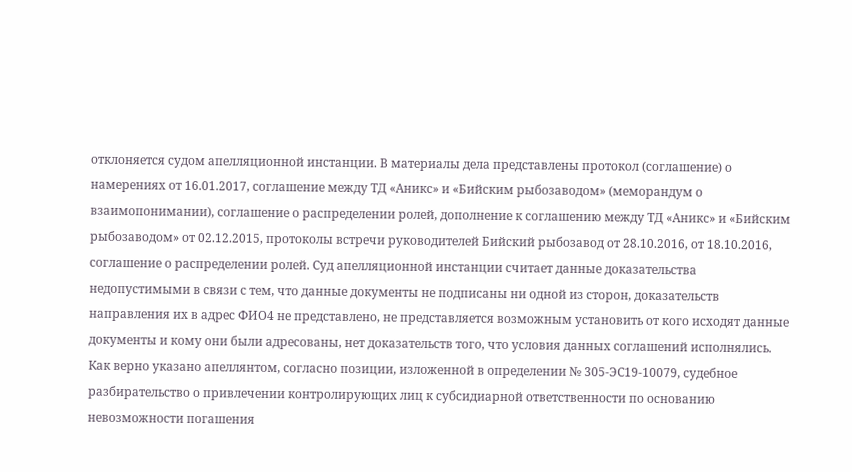отклоняется судом апелляционной инстанции. В материалы дела представлены протокол (соглашение) о намерениях от 16.01.2017, соглашение между ТД «Аникс» и «Бийским рыбозаводом» (меморандум о взаимопонимании), соглашение о распределении ролей, дополнение к соглашению между ТД «Аникс» и «Бийским рыбозаводом» от 02.12.2015, протоколы встречи руководителей Бийский рыбозавод от 28.10.2016, от 18.10.2016, соглашение о распределении ролей. Суд апелляционной инстанции считает данные доказательства недопустимыми в связи с тем, что данные документы не подписаны ни одной из сторон, доказательств направления их в адрес ФИО4 не представлено, не представляется возможным установить от кого исходят данные документы и кому они были адресованы, нет доказательств того, что условия данных соглашений исполнялись. Как верно указано апеллянтом, согласно позиции, изложенной в определении № 305-ЭС19-10079, судебное разбирательство о привлечении контролирующих лиц к субсидиарной ответственности по основанию невозможности погашения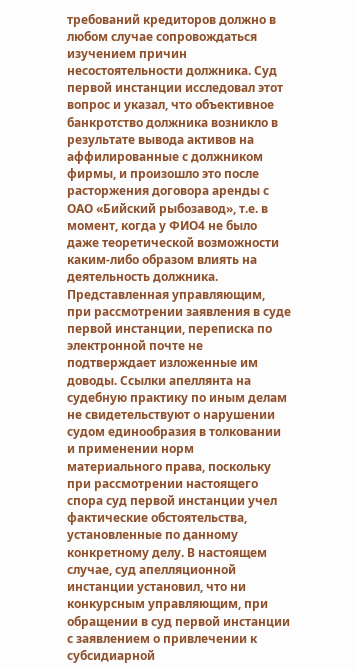требований кредиторов должно в любом случае сопровождаться изучением причин несостоятельности должника. Суд первой инстанции исследовал этот вопрос и указал, что объективное банкротство должника возникло в результате вывода активов на аффилированные с должником фирмы, и произошло это после расторжения договора аренды с ОАО «Бийский рыбозавод», т.е. в момент, когда у ФИО4 не было даже теоретической возможности каким-либо образом влиять на деятельность должника. Представленная управляющим, при рассмотрении заявления в суде первой инстанции, переписка по электронной почте не подтверждает изложенные им доводы. Ссылки апеллянта на судебную практику по иным делам не свидетельствуют о нарушении судом единообразия в толковании и применении норм материального права, поскольку при рассмотрении настоящего спора суд первой инстанции учел фактические обстоятельства, установленные по данному конкретному делу. В настоящем случае, суд апелляционной инстанции установил, что ни конкурсным управляющим, при обращении в суд первой инстанции с заявлением о привлечении к субсидиарной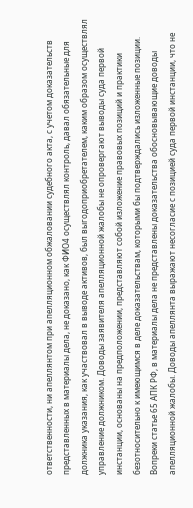ответственности, ни апеллянтом при апелляционном обжаловании судебного акта, с учетом доказательств представленных в материалы дела, не доказано, как ФИО4 осуществлял контроль, давал обязательные для должника указания, как участвовал в выводе активов, был выгодоприобретателем, каким образом осуществлял управление должником. Доводы заявителя апелляционной жалобы не опровергают выводы суда первой инстанции, основаны на предположении, представляют собой изложение правовых позиций и практики безотносительно к имеющимся в деле доказательствам, которыми бы подтверждались изложенные позиции. Вопреки статье 65 АПК РФ, в материалы дела не представлены доказательства обосновывающие доводы апелляционной жалобы. Доводы апеллянта выражают несогласие с позицией суда первой инстанции, что не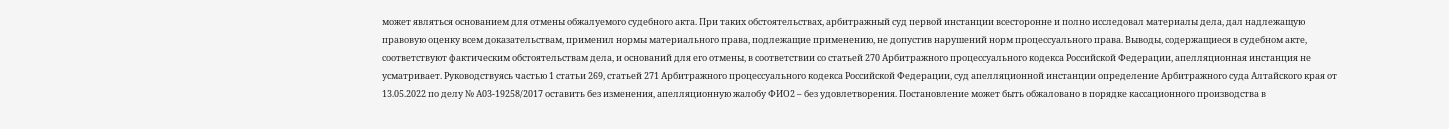может являться основанием для отмены обжалуемого судебного акта. При таких обстоятельствах, арбитражный суд первой инстанции всесторонне и полно исследовал материалы дела, дал надлежащую правовую оценку всем доказательствам, применил нормы материального права, подлежащие применению, не допустив нарушений норм процессуального права. Выводы, содержащиеся в судебном акте, соответствуют фактическим обстоятельствам дела, и оснований для его отмены, в соответствии со статьей 270 Арбитражного процессуального кодекса Российской Федерации, апелляционная инстанция не усматривает. Руководствуясь частью 1 статьи 269, статьей 271 Арбитражного процессуального кодекса Российской Федерации, суд апелляционной инстанции определение Арбитражного суда Алтайского края от 13.05.2022 по делу № А03-19258/2017 оставить без изменения, апелляционную жалобу ФИО2 – без удовлетворения. Постановление может быть обжаловано в порядке кассационного производства в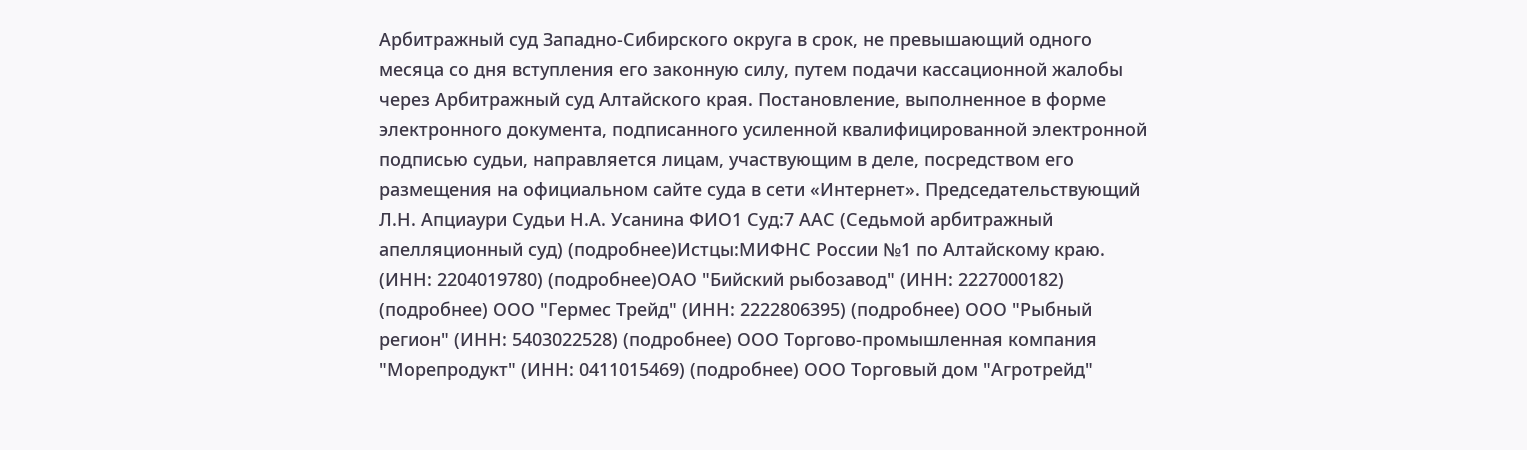Арбитражный суд Западно-Сибирского округа в срок, не превышающий одного месяца со дня вступления его законную силу, путем подачи кассационной жалобы через Арбитражный суд Алтайского края. Постановление, выполненное в форме электронного документа, подписанного усиленной квалифицированной электронной подписью судьи, направляется лицам, участвующим в деле, посредством его размещения на официальном сайте суда в сети «Интернет». Председательствующий Л.Н. Апциаури Судьи Н.А. Усанина ФИО1 Суд:7 ААС (Седьмой арбитражный апелляционный суд) (подробнее)Истцы:МИФНС России №1 по Алтайскому краю. (ИНН: 2204019780) (подробнее)ОАО "Бийский рыбозавод" (ИНН: 2227000182) (подробнее) ООО "Гермес Трейд" (ИНН: 2222806395) (подробнее) ООО "Рыбный регион" (ИНН: 5403022528) (подробнее) ООО Торгово-промышленная компания "Морепродукт" (ИНН: 0411015469) (подробнее) ООО Торговый дом "Агротрейд"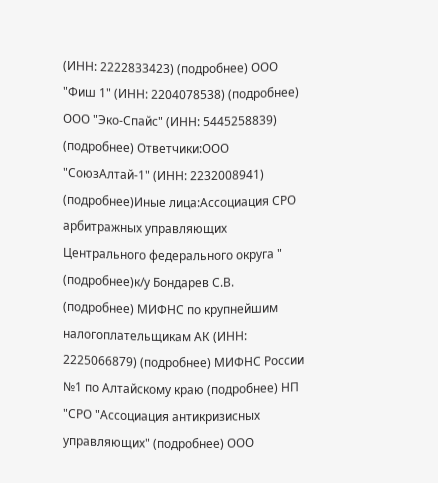(ИНН: 2222833423) (подробнее) ООО "Фиш 1" (ИНН: 2204078538) (подробнее) ООО "Эко-Спайс" (ИНН: 5445258839) (подробнее) Ответчики:ООО "СоюзАлтай-1" (ИНН: 2232008941) (подробнее)Иные лица:Ассоциация СРО арбитражных управляющих Центрального федерального округа " (подробнее)к/у Бондарев С.В. (подробнее) МИФНС по крупнейшим налогоплательщикам АК (ИНН: 2225066879) (подробнее) МИФНС России №1 по Алтайскому краю (подробнее) НП "СРО "Ассоциация антикризисных управляющих" (подробнее) ООО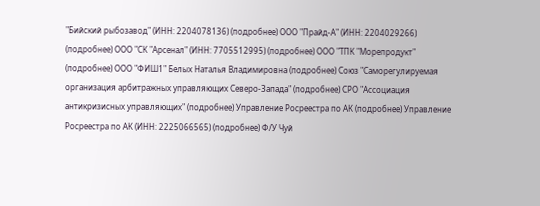"Бийский рыбозавод" (ИНН: 2204078136) (подробнее) ООО "Прайд-А" (ИНН: 2204029266) (подробнее) ООО "СК "Арсенал" (ИНН: 7705512995) (подробнее) ООО "ТПК "Морепродукт" (подробнее) ООО "ФИШ1" Белых Наталья Владимировна (подробнее) Союз "Саморегулируемая организация арбитражных управляющих Северо-Запада" (подробнее) СРО "Ассоциация антикризисных управляющих" (подробнее) Управление Росреестра по АК (подробнее) Управление Росреестра по АК (ИНН: 2225066565) (подробнее) Ф/У Чуй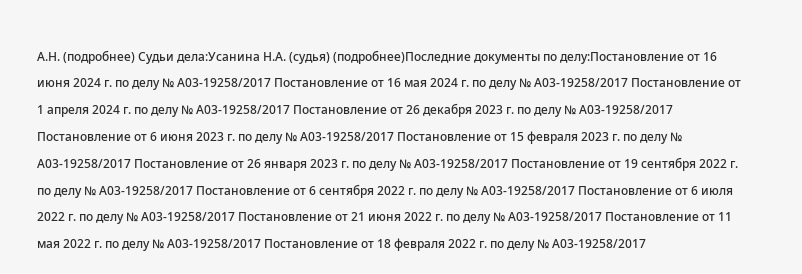А.Н. (подробнее) Судьи дела:Усанина Н.А. (судья) (подробнее)Последние документы по делу:Постановление от 16 июня 2024 г. по делу № А03-19258/2017 Постановление от 16 мая 2024 г. по делу № А03-19258/2017 Постановление от 1 апреля 2024 г. по делу № А03-19258/2017 Постановление от 26 декабря 2023 г. по делу № А03-19258/2017 Постановление от 6 июня 2023 г. по делу № А03-19258/2017 Постановление от 15 февраля 2023 г. по делу № А03-19258/2017 Постановление от 26 января 2023 г. по делу № А03-19258/2017 Постановление от 19 сентября 2022 г. по делу № А03-19258/2017 Постановление от 6 сентября 2022 г. по делу № А03-19258/2017 Постановление от 6 июля 2022 г. по делу № А03-19258/2017 Постановление от 21 июня 2022 г. по делу № А03-19258/2017 Постановление от 11 мая 2022 г. по делу № А03-19258/2017 Постановление от 18 февраля 2022 г. по делу № А03-19258/2017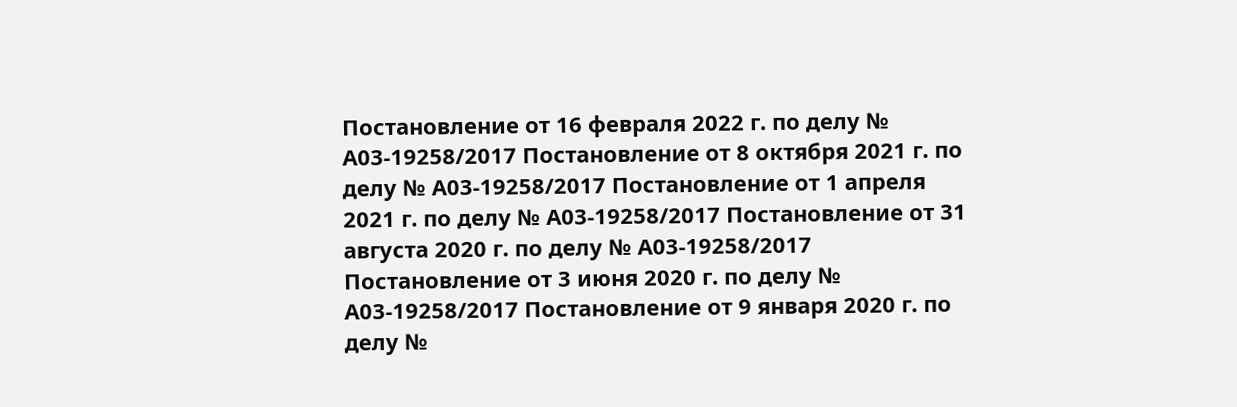Постановление от 16 февраля 2022 г. по делу № А03-19258/2017 Постановление от 8 октября 2021 г. по делу № А03-19258/2017 Постановление от 1 апреля 2021 г. по делу № А03-19258/2017 Постановление от 31 августа 2020 г. по делу № А03-19258/2017 Постановление от 3 июня 2020 г. по делу № А03-19258/2017 Постановление от 9 января 2020 г. по делу №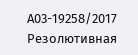А03-19258/2017 Резолютивная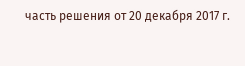часть решения от 20 декабря 2017 г.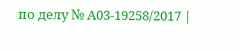по делу № А03-19258/2017 |